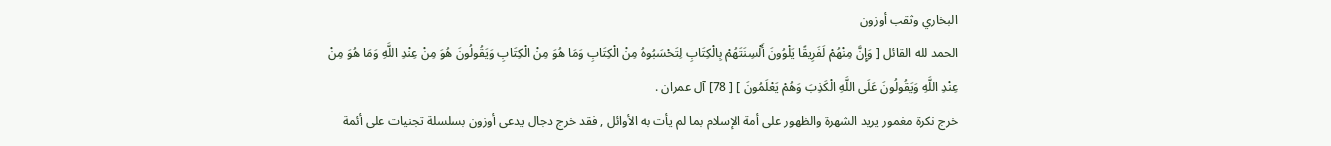البخاري وثقب أوزون
الحمد لله القائل [ وَإِنَّ مِنْهُمْ لَفَرِيقًا يَلْوُونَ أَلْسِنَتَهُمْ بِالْكِتَابِ لِتَحْسَبُوهُ مِنْ الْكِتَابِ وَمَا هُوَ مِنْ الْكِتَابِ وَيَقُولُونَ هُوَ مِنْ عِنْدِ اللَّهِ وَمَا هُوَ مِنْ عِنْدِ اللَّهِ وَيَقُولُونَ عَلَى اللَّهِ الْكَذِبَ وَهُمْ يَعْلَمُونَ ] [ 78] آل عمران .
خرج نكرة مغمور يريد الشهرة والظهور على أمة الإسلام بما لم يأت به الأوائل , فقد خرج دجال يدعى أوزون بسلسلة تجنيات على أئمة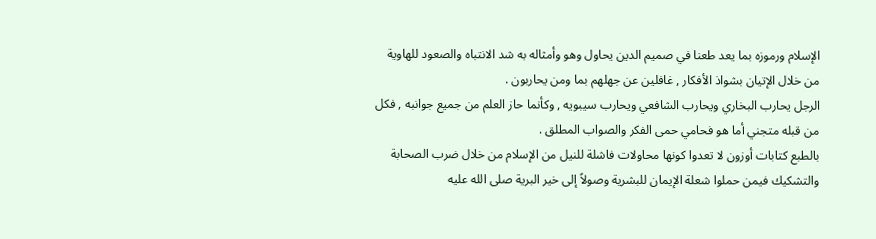الإسلام ورموزه بما يعد طعنا في صميم الدين يحاول وهو وأمثاله به شد الانتباه والصعود للهاوية من خلال الإتيان بشواذ الأفكار , غافلين عن جهلهم بما ومن يحاربون .
الرجل يحارب البخاري ويحارب الشافعي ويحارب سيبويه , وكأنما حاز العلم من جميع جوانبه , فكل من قبله متجني أما هو فحامي حمى الفكر والصواب المطلق .
بالطبع كتابات أوزون لا تعدوا كونها محاولات فاشلة للنيل من الإسلام من خلال ضرب الصحابة والتشكيك فيمن حملوا شعلة الإيمان للبشرية وصولاً إلى خير البرية صلى الله عليه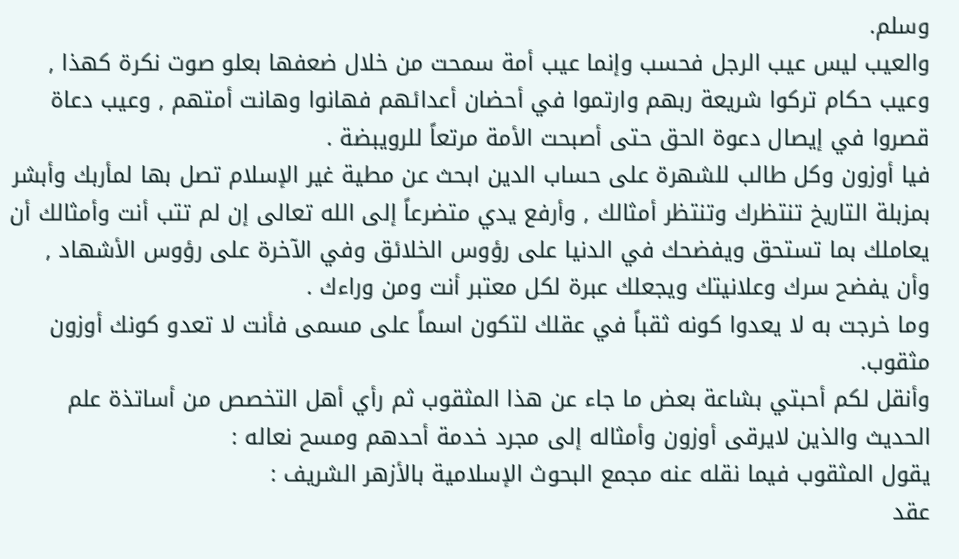وسلم.
والعيب ليس عيب الرجل فحسب وإنما عيب أمة سمحت من خلال ضعفها بعلو صوت نكرة كهذا , وعيب حكام تركوا شريعة ربهم وارتموا في أحضان أعدائهم فهانوا وهانت أمتهم , وعيب دعاة قصروا في إيصال دعوة الحق حتى أصبحت الأمة مرتعاً للرويبضة .
فيا أوزون وكل طالب للشهرة على حساب الدين ابحث عن مطية غير الإسلام تصل بها لمأربك وأبشر بمزبلة التاريخ تنتظرك وتنتظر أمثالك , وأرفع يدي متضرعاً إلى الله تعالى إن لم تتب أنت وأمثالك أن يعاملك بما تستحق ويفضحك في الدنيا على رؤوس الخلائق وفي الآخرة على رؤوس الأشهاد , وأن يفضح سرك وعلانيتك ويجعلك عبرة لكل معتبر أنت ومن وراءك .
وما خرجت به لا يعدوا كونه ثقباً في عقلك لتكون اسماً على مسمى فأنت لا تعدو كونك أوزون مثقوب.
وأنقل لكم أحبتي بشاعة بعض ما جاء عن هذا المثقوب ثم رأي أهل التخصص من أساتذة علم الحديث والذين لايرقى أوزون وأمثاله إلى مجرد خدمة أحدهم ومسح نعاله :
يقول المثقوب فيما نقله عنه مجمع البحوث الإسلامية بالأزهر الشريف :
عقد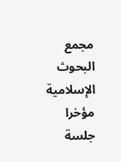مجمع البحوث الإسلامية مؤخرا جلسة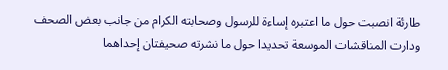طارئة انصبت حول ما اعتبره إساءة للرسول وصحابته الكرام من جانب بعض الصحف ودارت المناقشات الموسعة تحديدا حول ما نشرته صحيفتان إحداهما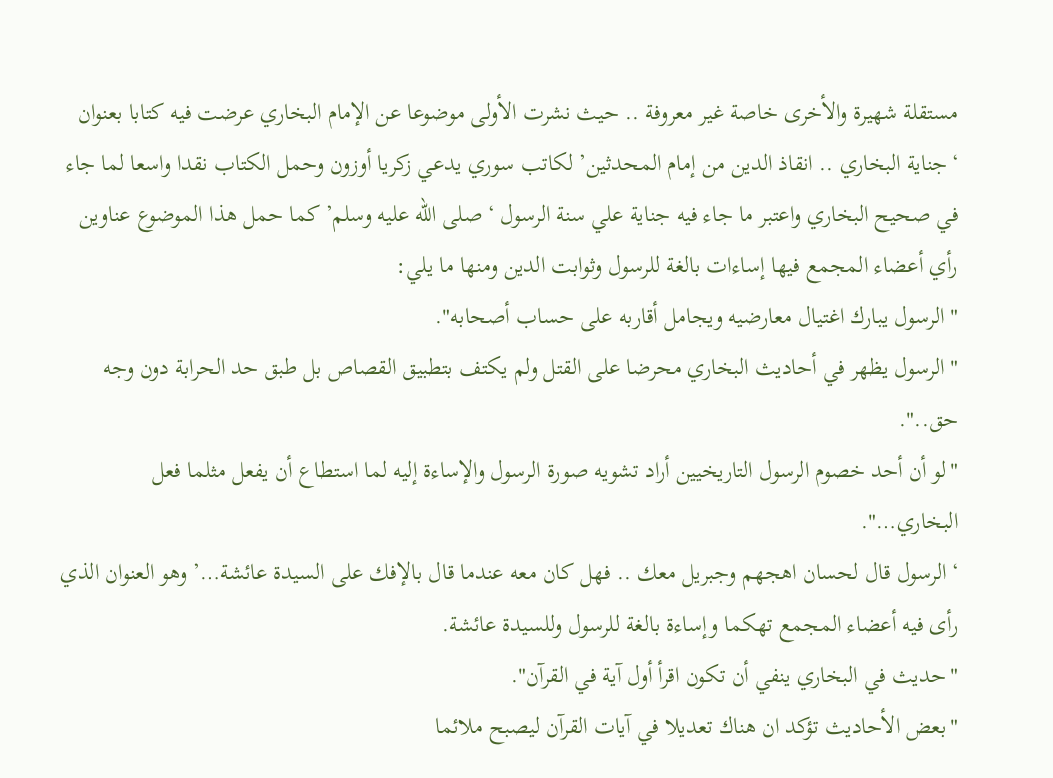مستقلة شهيرة والأخرى خاصة غير معروفة .. حيث نشرت الأولى موضوعا عن الإمام البخاري عرضت فيه كتابا بعنوان ‘جناية البخاري .. انقاذ الدين من إمام المحدثين’ لكاتب سوري يدعي زكريا أوزون وحمل الكتاب نقدا واسعا لما جاء في صحيح البخاري واعتبر ما جاء فيه جناية علي سنة الرسول ‘صلى الله عليه وسلم’ كما حمل هذا الموضوع عناوين رأي أعضاء المجمع فيها إساءات بالغة للرسول وثوابت الدين ومنها ما يلي:
"الرسول يبارك اغتيال معارضيه ويجامل أقاربه على حساب أصحابه".
"الرسول يظهر في أحاديث البخاري محرضا على القتل ولم يكتف بتطبيق القصاص بل طبق حد الحرابة دون وجه حق..".
"لو أن أحد خصوم الرسول التاريخيين أراد تشويه صورة الرسول والإساءة إليه لما استطاع أن يفعل مثلما فعل البخاري…".
‘الرسول قال لحسان اهجهم وجبريل معك .. فهل كان معه عندما قال بالإفك على السيدة عائشة…’ وهو العنوان الذي رأى فيه أعضاء المجمع تهكما وإساءة بالغة للرسول وللسيدة عائشة.
"حديث في البخاري ينفي أن تكون اقرأ أول آية في القرآن".
"بعض الأحاديث تؤكد ان هناك تعديلا في آيات القرآن ليصبح ملائما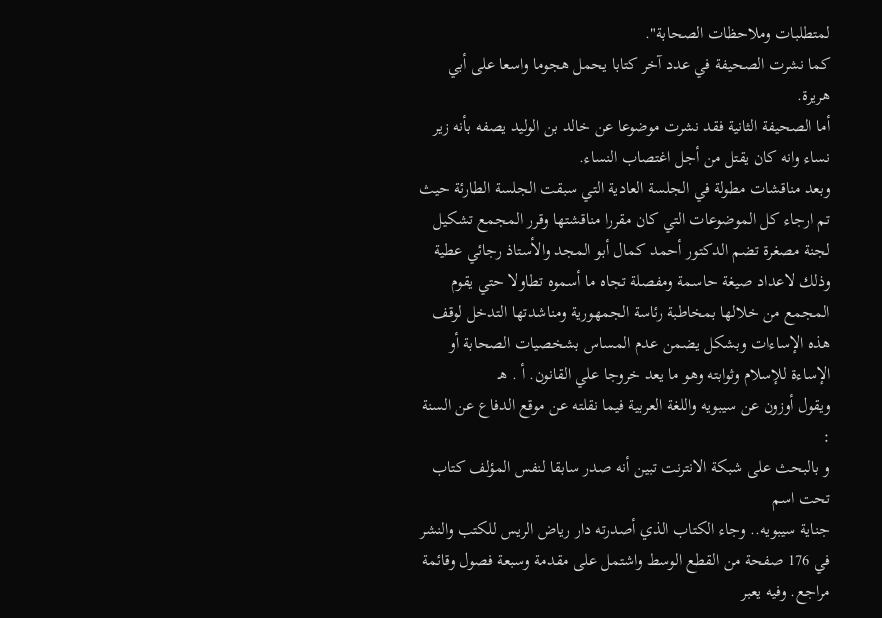لمتطلبات وملاحظات الصحابة".
كما نشرت الصحيفة في عدد آخر كتابا يحمل هجوما واسعا على أبي هريرة.
أما الصحيفة الثانية فقد نشرت موضوعا عن خالد بن الوليد يصفه بأنه زير نساء وانه كان يقتل من أجل اغتصاب النساء.
وبعد مناقشات مطولة في الجلسة العادية التي سبقت الجلسة الطارئة حيث تم ارجاء كل الموضوعات التي كان مقررا مناقشتها وقرر المجمع تشكيل لجنة مصغرة تضم الدكتور أحمد كمال أبو المجد والأستاذ رجائي عطية وذلك لاعداد صيغة حاسمة ومفصلة تجاه ما أسموه تطاولا حتي يقوم المجمع من خلالها بمخاطبة رئاسة الجمهورية ومناشدتها التدخل لوقف هذه الإساءات وبشكل يضمن عدم المساس بشخصيات الصحابة أو الإساءة للإسلام وثوابته وهو ما يعد خروجا علي القانون. أ . هـ
ويقول أوزون عن سيبويه واللغة العربية فيما نقلته عن موقع الدفاع عن السنة :
و بالبحث على شبكة الانترنت تبين أنه صدر سابقا لنفس المؤلف كتاب تحت اسم
جناية سيبويه.. وجاء الكتاب الذي أصدرته دار رياض الريس للكتب والنشر في 176 صفحة من القطع الوسط واشتمل على مقدمة وسبعة فصول وقائمة مراجع. وفيه يعبر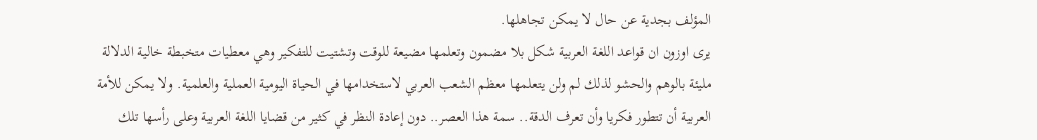المؤلف بجدية عن حال لا يمكن تجاهلها.
يرى اوزون ان قواعد اللغة العربية شكل بلا مضمون وتعلمها مضيعة للوقت وتشتيت للتفكير وهي معطيات متخبطة خالية الدلالة مليئة بالوهم والحشو لذلك لم ولن يتعلمها معظم الشعب العربي لاستخدامها في الحياة اليومية العملية والعلمية. ولا يمكن للأمة العربية أن تتطور فكريا وأن تعرف الدقة.. سمة هذا العصر.. دون إعادة النظر في كثير من قضايا اللغة العربية وعلى رأسها تلك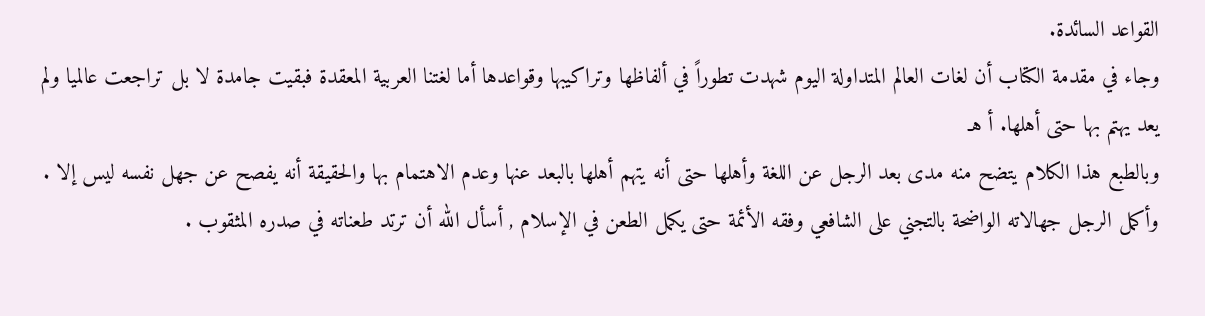القواعد السائدة.
وجاء في مقدمة الكتاب أن لغات العالم المتداولة اليوم شهدت تطوراً في ألفاظها وتراكيبها وقواعدها أما لغتنا العربية المعقدة فبقيت جامدة لا بل تراجعت عالميا ولم يعد يهتم بها حتى أهلها. أ هـ
وبالطبع هذا الكلام يتضح منه مدى بعد الرجل عن اللغة وأهلها حتى أنه يتهم أهلها بالبعد عنها وعدم الاهتمام بها والحقيقة أنه يفصح عن جهل نفسه ليس إلا .
وأكمل الرجل جهالاته الواضحة بالتجني على الشافعي وفقه الأئمة حتى يكمل الطعن في الإسلام , أسأل الله أن ترتد طعناته في صدره المثقوب .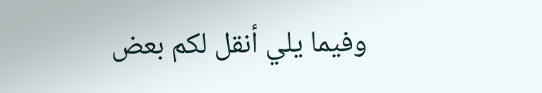وفيما يلي أنقل لكم بعض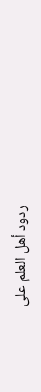ردود أهل العلم على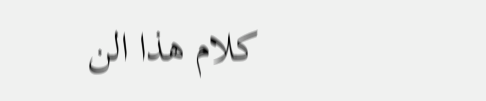كلام هذا الن